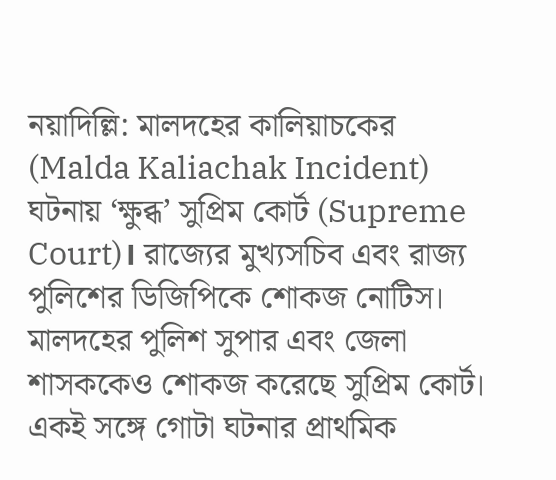নয়াদিল্লি: মালদহের কালিয়াচকের (Malda Kaliachak Incident) ঘটনায় ‘ক্ষুব্ধ’ সুপ্রিম কোর্ট (Supreme Court)। রাজ্যের মুখ্যসচিব এবং রাজ্য পুলিশের ডিজিপিকে শোকজ নোটিস। মালদহের পুলিশ সুপার এবং জেলা শাসককেও শোকজ করেছে সুপ্রিম কোর্ট। একই সঙ্গে গোটা ঘটনার প্রাথমিক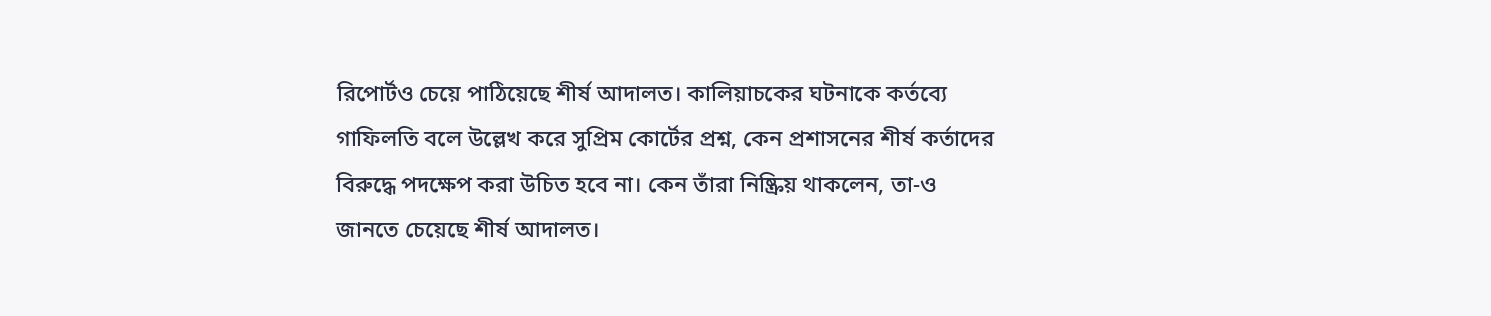রিপোর্টও চেয়ে পাঠিয়েছে শীর্ষ আদালত। কালিয়াচকের ঘটনাকে কর্তব্যে গাফিলতি বলে উল্লেখ করে সুপ্রিম কোর্টের প্রশ্ন, কেন প্রশাসনের শীর্ষ কর্তাদের বিরুদ্ধে পদক্ষেপ করা উচিত হবে না। কেন তাঁরা নিষ্ক্রিয় থাকলেন, তা-ও জানতে চেয়েছে শীর্ষ আদালত।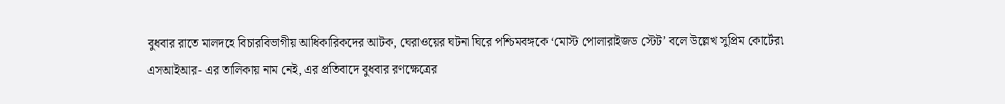বুধবার রাতে মালদহে বিচারবিভাগীয় আধিকারিকদের আটক, ঘেরাওয়ের ঘটনা ঘিরে পশ্চিমবঙ্গকে ‘মোস্ট পোলারাইজড স্টেট’ বলে উল্লেখ সুপ্রিম কোর্টের৷
এসআইআর- এর তালিকায় নাম নেই, এর প্রতিবাদে বুধবার রণক্ষেত্রের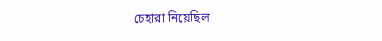চেহারা নিয়েছিল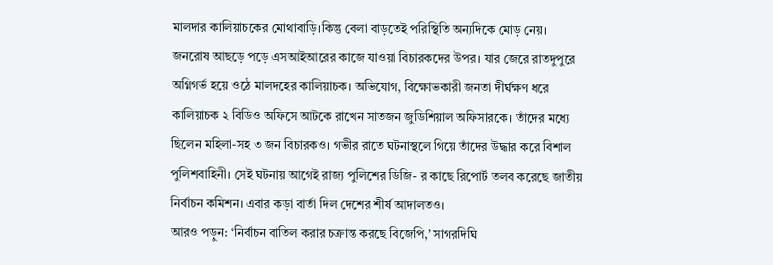মালদার কালিয়াচকের মোথাবাড়ি।কিন্তু বেলা বাড়তেই পরিস্থিতি অন্যদিকে মোড় নেয়। জনরোষ আছড়ে পড়ে এসআইআরের কাজে যাওয়া বিচারকদের উপর। যার জেরে রাতদুপুরে অগ্নিগর্ভ হয়ে ওঠে মালদহের কালিয়াচক। অভিযোগ, বিক্ষোভকারী জনতা দীর্ঘক্ষণ ধরে কালিয়াচক ২ বিডিও অফিসে আটকে রাখেন সাতজন জুডিশিয়াল অফিসারকে। তাঁদের মধ্যে ছিলেন মহিলা-সহ ৩ জন বিচারকও। গভীর রাতে ঘটনাস্থলে গিয়ে তাঁদের উদ্ধার করে বিশাল পুলিশবাহিনী। সেই ঘটনায় আগেই রাজ্য পুলিশের ডিজি- র কাছে রিপোর্ট তলব করেছে জাতীয় নির্বাচন কমিশন। এবার কড়া বার্তা দিল দেশের শীর্ষ আদালতও।
আরও পড়ুন: ‘নির্বাচন বাতিল করার চক্রান্ত করছে বিজেপি,’ সাগরদিঘি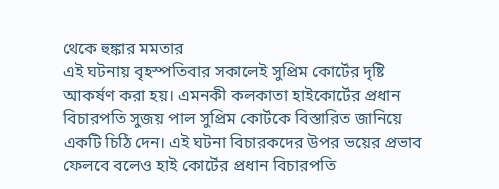থেকে হুঙ্কার মমতার
এই ঘটনায় বৃহস্পতিবার সকালেই সুপ্রিম কোর্টের দৃষ্টি আকর্ষণ করা হয়। এমনকী কলকাতা হাইকোর্টের প্রধান বিচারপতি সুজয় পাল সুপ্রিম কোর্টকে বিস্তারিত জানিয়ে একটি চিঠি দেন। এই ঘটনা বিচারকদের উপর ভয়ের প্রভাব ফেলবে বলেও হাই কোর্টের প্রধান বিচারপতি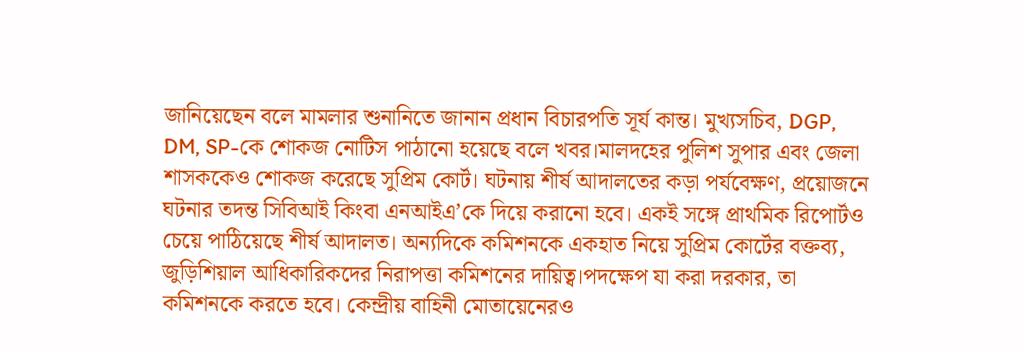জানিয়েছেন বলে মামলার শুনানিতে জানান প্রধান বিচারপতি সূর্য কান্ত। মুখ্যসচিব, DGP, DM, SP-কে শোকজ নোটিস পাঠানো হয়েছে বলে খবর।মালদহের পুলিশ সুপার এবং জেলা শাসককেও শোকজ করেছে সুপ্রিম কোর্ট। ঘটনায় শীর্ষ আদালতের কড়া পর্যবেক্ষণ, প্রয়োজনে ঘটনার তদন্ত সিবিআই কিংবা এনআইএ’কে দিয়ে করানো হবে। একই সঙ্গে প্রাথমিক রিপোর্টও চেয়ে পাঠিয়েছে শীর্ষ আদালত। অন্যদিকে কমিশনকে একহাত নিয়ে সুপ্রিম কোর্টের বক্তব্য, জুড়িশিয়াল আধিকারিকদের নিরাপত্তা কমিশনের দায়িত্ব।পদক্ষেপ যা করা দরকার, তা কমিশনকে করতে হবে। কেন্দ্রীয় বাহিনী মোতায়েনেরও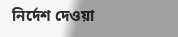নির্দেশ দেওয়া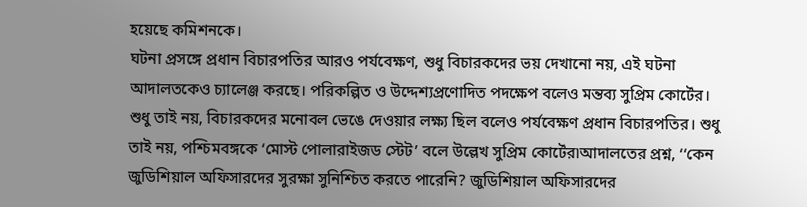হয়েছে কমিশনকে।
ঘটনা প্রসঙ্গে প্রধান বিচারপতির আরও পর্যবেক্ষণ, শুধু বিচারকদের ভয় দেখানো নয়, এই ঘটনা আদালতকেও চ্যালেঞ্জ করছে। পরিকল্পিত ও উদ্দেশ্যপ্রণোদিত পদক্ষেপ বলেও মন্তব্য সুপ্রিম কোর্টের। শুধু তাই নয়, বিচারকদের মনোবল ভেঙে দেওয়ার লক্ষ্য ছিল বলেও পর্যবেক্ষণ প্রধান বিচারপতির। শুধু তাই নয়, পশ্চিমবঙ্গকে ‘মোস্ট পোলারাইজড স্টেট’ বলে উল্লেখ সুপ্রিম কোর্টের৷আদালতের প্রশ্ন, ‘‘কেন জুডিশিয়াল অফিসারদের সুরক্ষা সুনিশ্চিত করতে পারেনি? জুডিশিয়াল অফিসারদের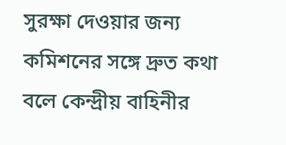সুরক্ষা দেওয়ার জন্য কমিশনের সঙ্গে দ্রুত কথা বলে কেন্দ্রীয় বাহিনীর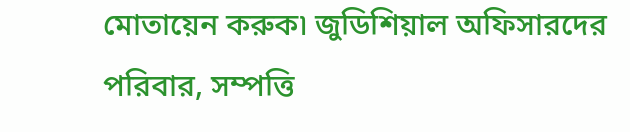মোতায়েন করুক৷ জুডিশিয়াল অফিসারদের পরিবার, সম্পত্তি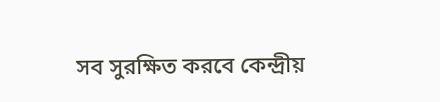সব সুরক্ষিত করবে কেন্দ্রীয়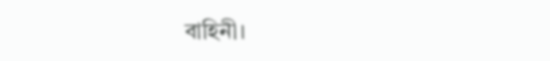বাহিনী।